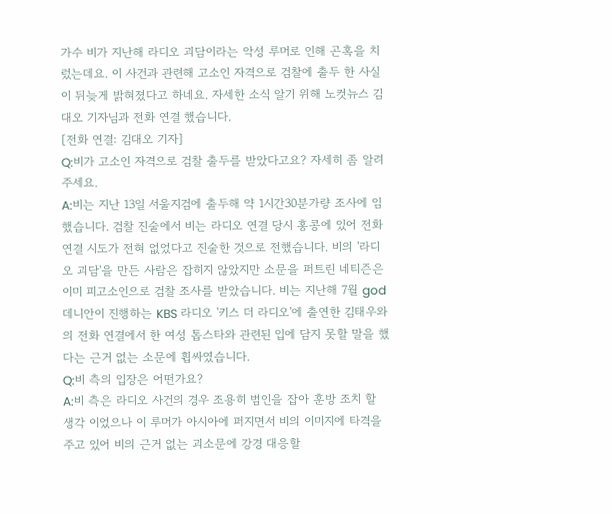가수 비가 지난해 라디오 괴담이라는 악성 루머로 인해 곤혹을 치렀는데요. 이 사건과 관련해 고소인 자격으로 검찰에 출두 한 사실이 뒤늦게 밝혀졌다고 하네요. 자세한 소식 알기 위해 노컷뉴스 김대오 기자님과 전화 연결 했습니다.
[전화 연결: 김대오 기자]
Q:비가 고소인 자격으로 검찰 출두를 받았다고요? 자세히 좀 알려주세요.
A:비는 지난 13일 서울지검에 출두해 약 1시간30분가량 조사에 임했습니다. 검찰 진술에서 비는 라디오 연결 당시 홍콩에 있어 전화연결 시도가 전혀 없었다고 진술한 것으로 전했습니다. 비의 '라디오 괴담'을 만든 사람은 잡히지 않았지만 소문을 퍼트린 네티즌은 이미 피고소인으로 검찰 조사를 받았습니다. 비는 지난해 7월 god 데니안이 진행하는 KBS 라디오 '키스 더 라디오'에 출연한 김태우와의 전화 연결에서 한 여성 톱스타와 관련된 입에 담지 못할 말을 했다는 근거 없는 소문에 휩싸였습니다.
Q:비 측의 입장은 어떤가요?
A:비 측은 라디오 사건의 경우 조용히 범인을 잡아 훈방 조치 할 생각 이었으나 이 루머가 아시아에 퍼지면서 비의 이미지에 타격을 주고 있어 비의 근거 없는 괴소문에 강경 대응할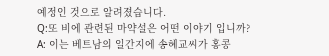예정인 것으로 알려졌습니다.
Q:또 비에 관련된 마약설은 어떤 이야기 입니까?
A: 이는 베트남의 일간지에 송혜교씨가 홍콩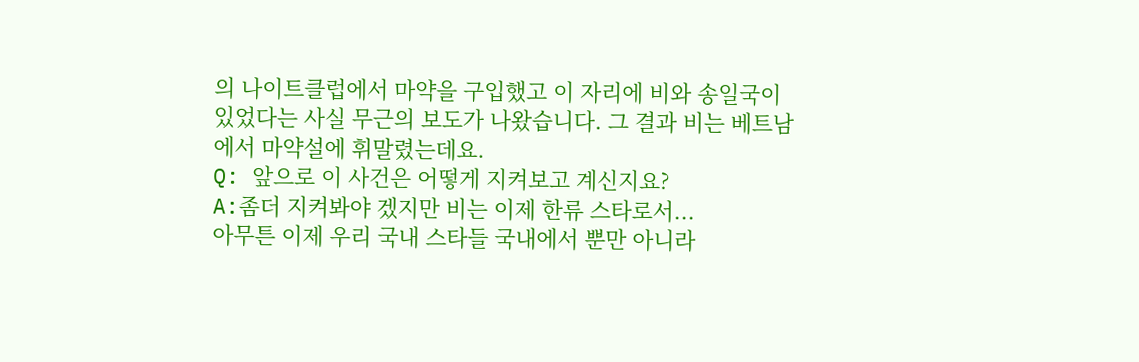의 나이트클럽에서 마약을 구입했고 이 자리에 비와 송일국이 있었다는 사실 무근의 보도가 나왔습니다. 그 결과 비는 베트남에서 마약설에 휘말렸는데요.
Q: 앞으로 이 사건은 어떻게 지켜보고 계신지요?
A:좀더 지켜봐야 겠지만 비는 이제 한류 스타로서...
아무튼 이제 우리 국내 스타들 국내에서 뿐만 아니라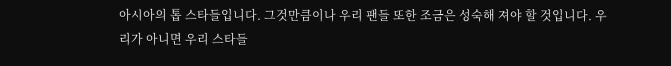아시아의 톱 스타들입니다. 그것만큼이나 우리 팬들 또한 조금은 성숙해 져야 할 것입니다. 우리가 아니면 우리 스타들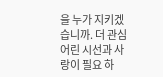을 누가 지키겠습니까. 더 관심어린 시선과 사랑이 필요 하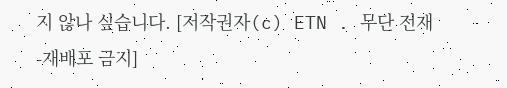지 않나 싶습니다. [저작권자(c) ETN . 무단 전재-재배포 금지]